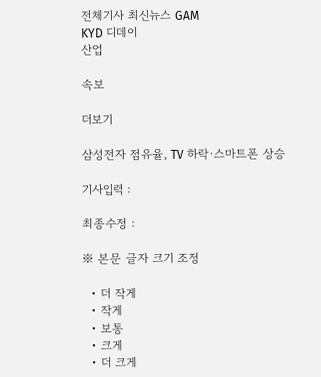전체기사 최신뉴스 GAM
KYD 디데이
산업

속보

더보기

삼성전자 점유율, TV 하락·스마트폰 상승

기사입력 :

최종수정 :

※ 본문 글자 크기 조정

  • 더 작게
  • 작게
  • 보통
  • 크게
  • 더 크게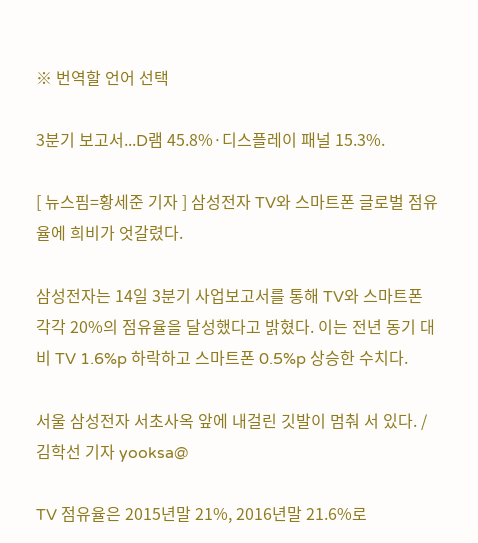※ 번역할 언어 선택

3분기 보고서...D램 45.8%·디스플레이 패널 15.3%.

[ 뉴스핌=황세준 기자 ] 삼성전자 TV와 스마트폰 글로벌 점유율에 희비가 엇갈렸다.

삼성전자는 14일 3분기 사업보고서를 통해 TV와 스마트폰 각각 20%의 점유율을 달성했다고 밝혔다. 이는 전년 동기 대비 TV 1.6%p 하락하고 스마트폰 0.5%p 상승한 수치다.

서울 삼성전자 서초사옥 앞에 내걸린 깃발이 멈춰 서 있다. /김학선 기자 yooksa@

TV 점유율은 2015년말 21%, 2016년말 21.6%로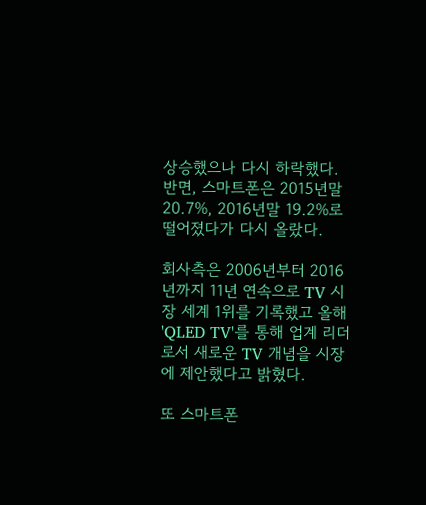상승했으나 다시 하락했다. 반면, 스마트폰은 2015년말 20.7%, 2016년말 19.2%로 떨어졌다가 다시 올랐다.

회사측은 2006년부터 2016년까지 11년 연속으로 TV 시장 세계 1위를 기록했고 올해 'QLED TV'를 통해 업계 리더로서 새로운 TV 개념을 시장에 제안했다고 밝혔다.

또 스마트폰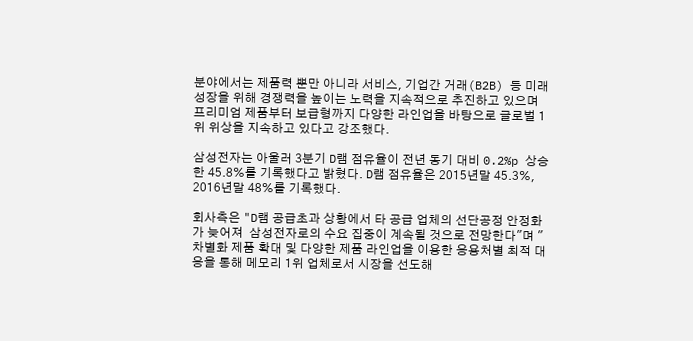분야에서는 제품력 뿐만 아니라 서비스, 기업간 거래(B2B) 등 미래 성장을 위해 경쟁력을 높이는 노력을 지속적으로 추진하고 있으며 프리미엄 제품부터 보급형까지 다양한 라인업을 바탕으로 글로벌 1위 위상을 지속하고 있다고 강조했다.

삼성전자는 아울러 3분기 D램 점유율이 전년 동기 대비 0.2%p 상승한 45.8%를 기록했다고 밝혔다. D램 점유율은 2015년말 45.3%, 2016년말 48%를 기록했다.

회사측은 "D램 공급초과 상황에서 타 공급 업체의 선단공정 안정화가 늦어져  삼성전자로의 수요 집중이 계속될 것으로 전망한다"며 "차별화 제품 확대 및 다양한 제품 라인업을 이용한 응용처별 최적 대응을 통해 메모리 1위 업체로서 시장을 선도해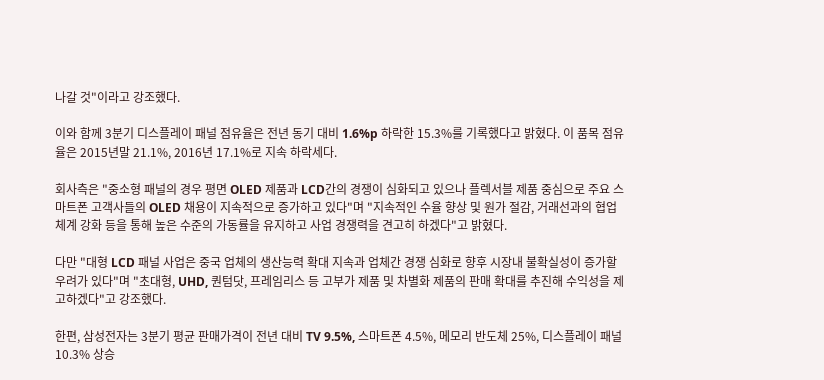나갈 것"이라고 강조했다.

이와 함께 3분기 디스플레이 패널 점유율은 전년 동기 대비 1.6%p 하락한 15.3%를 기록했다고 밝혔다. 이 품목 점유율은 2015년말 21.1%, 2016년 17.1%로 지속 하락세다.

회사측은 "중소형 패널의 경우 평면 OLED 제품과 LCD간의 경쟁이 심화되고 있으나 플렉서블 제품 중심으로 주요 스마트폰 고객사들의 OLED 채용이 지속적으로 증가하고 있다"며 "지속적인 수율 향상 및 원가 절감, 거래선과의 협업체계 강화 등을 통해 높은 수준의 가동률을 유지하고 사업 경쟁력을 견고히 하겠다"고 밝혔다.

다만 "대형 LCD 패널 사업은 중국 업체의 생산능력 확대 지속과 업체간 경쟁 심화로 향후 시장내 불확실성이 증가할 우려가 있다"며 "초대형, UHD, 퀀텀닷, 프레임리스 등 고부가 제품 및 차별화 제품의 판매 확대를 추진해 수익성을 제고하겠다"고 강조했다.

한편, 삼성전자는 3분기 평균 판매가격이 전년 대비 TV 9.5%, 스마트폰 4.5%, 메모리 반도체 25%, 디스플레이 패널 10.3% 상승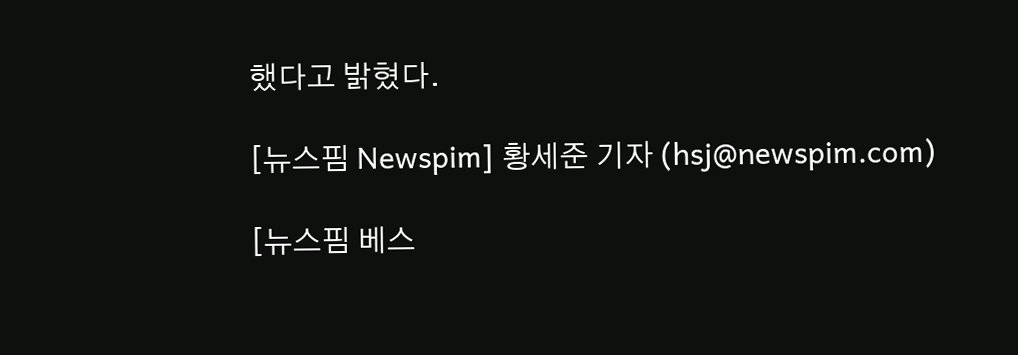했다고 밝혔다.

[뉴스핌 Newspim] 황세준 기자 (hsj@newspim.com)

[뉴스핌 베스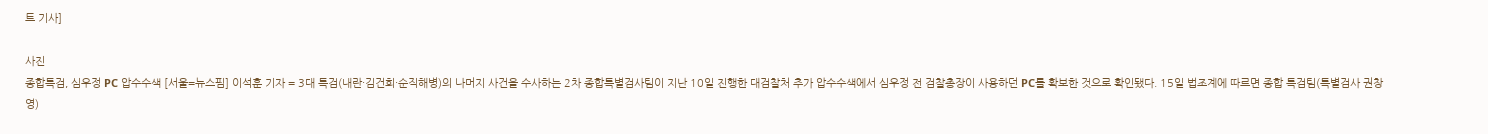트 기사]

사진
종합특검, 심우정 PC 압수수색 [서울=뉴스핌] 이석훈 기자 = 3대 특검(내란·김건희·순직해병)의 나머지 사건을 수사하는 2차 종합특별검사팀이 지난 10일 진행한 대검찰처 추가 압수수색에서 심우정 전 검찰총장이 사용하던 PC를 확보한 것으로 확인됐다. 15일 법조계에 따르면 종합 특검팀(특별검사 권창영)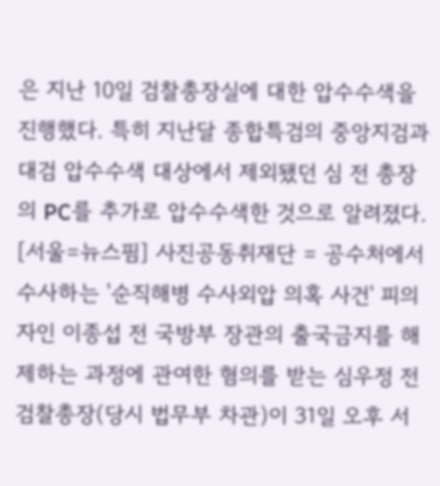은 지난 10일 검찰총장실에 대한 압수수색을 진행했다. 특히 지난달 종합특검의 중앙지검과 대검 압수수색 대상에서 제외됐던 심 전 총장의 PC를 추가로 압수수색한 것으로 알려졌다. [서울=뉴스핌] 사진공동취재단 = 공수처에서 수사하는 '순직해병 수사외압 의혹 사건' 피의자인 이종섭 전 국방부 장관의 출국금지를 해제하는 과정에 관여한 혐의를 받는 심우정 전 검찰총장(당시 법무부 차관)이 31일 오후 서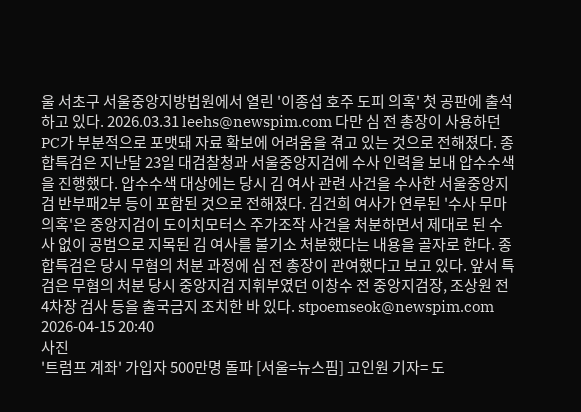울 서초구 서울중앙지방법원에서 열린 '이종섭 호주 도피 의혹' 첫 공판에 출석하고 있다. 2026.03.31 leehs@newspim.com 다만 심 전 총장이 사용하던 PC가 부분적으로 포맷돼 자료 확보에 어려움을 겪고 있는 것으로 전해졌다. 종합특검은 지난달 23일 대검찰청과 서울중앙지검에 수사 인력을 보내 압수수색을 진행했다. 압수수색 대상에는 당시 김 여사 관련 사건을 수사한 서울중앙지검 반부패2부 등이 포함된 것으로 전해졌다. 김건희 여사가 연루된 '수사 무마 의혹'은 중앙지검이 도이치모터스 주가조작 사건을 처분하면서 제대로 된 수사 없이 공범으로 지목된 김 여사를 불기소 처분했다는 내용을 골자로 한다. 종합특검은 당시 무혐의 처분 과정에 심 전 총장이 관여했다고 보고 있다. 앞서 특검은 무혐의 처분 당시 중앙지검 지휘부였던 이창수 전 중앙지검장, 조상원 전 4차장 검사 등을 출국금지 조치한 바 있다. stpoemseok@newspim.com 2026-04-15 20:40
사진
'트럼프 계좌' 가입자 500만명 돌파 [서울=뉴스핌] 고인원 기자= 도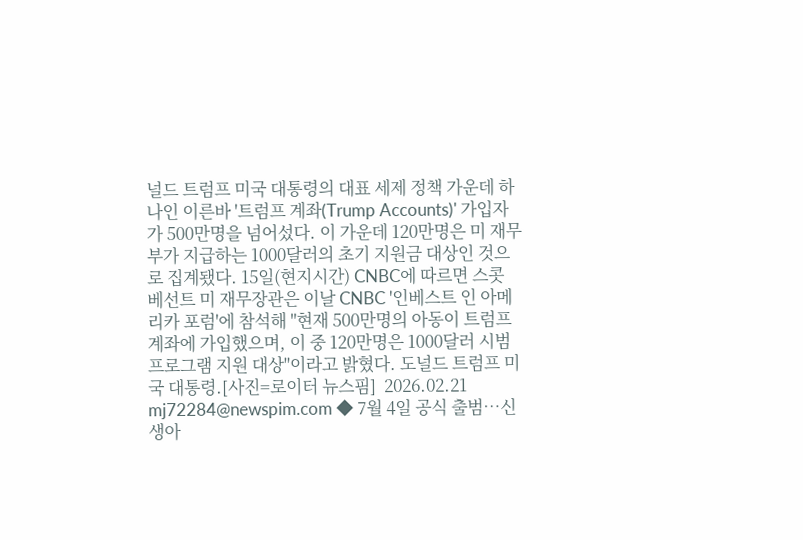널드 트럼프 미국 대통령의 대표 세제 정책 가운데 하나인 이른바 '트럼프 계좌(Trump Accounts)' 가입자가 500만명을 넘어섰다. 이 가운데 120만명은 미 재무부가 지급하는 1000달러의 초기 지원금 대상인 것으로 집계됐다. 15일(현지시간) CNBC에 따르면 스콧 베선트 미 재무장관은 이날 CNBC '인베스트 인 아메리카 포럼'에 참석해 "현재 500만명의 아동이 트럼프 계좌에 가입했으며, 이 중 120만명은 1000달러 시범 프로그램 지원 대상"이라고 밝혔다. 도널드 트럼프 미국 대통령.[사진=로이터 뉴스핌]  2026.02.21 mj72284@newspim.com ◆ 7월 4일 공식 출범…신생아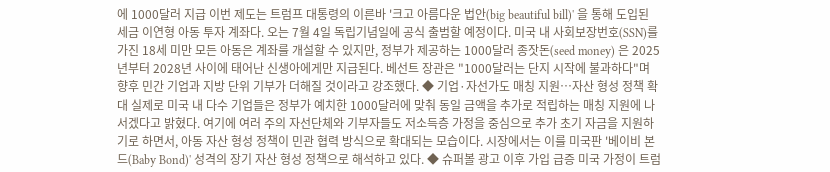에 1000달러 지급 이번 제도는 트럼프 대통령의 이른바 '크고 아름다운 법안(big beautiful bill)' 을 통해 도입된 세금 이연형 아동 투자 계좌다. 오는 7월 4일 독립기념일에 공식 출범할 예정이다. 미국 내 사회보장번호(SSN)를 가진 18세 미만 모든 아동은 계좌를 개설할 수 있지만, 정부가 제공하는 1000달러 종잣돈(seed money) 은 2025년부터 2028년 사이에 태어난 신생아에게만 지급된다. 베선트 장관은 "1000달러는 단지 시작에 불과하다"며 향후 민간 기업과 지방 단위 기부가 더해질 것이라고 강조했다. ◆ 기업·자선가도 매칭 지원…자산 형성 정책 확대 실제로 미국 내 다수 기업들은 정부가 예치한 1000달러에 맞춰 동일 금액을 추가로 적립하는 매칭 지원에 나서겠다고 밝혔다. 여기에 여러 주의 자선단체와 기부자들도 저소득층 가정을 중심으로 추가 초기 자금을 지원하기로 하면서, 아동 자산 형성 정책이 민관 협력 방식으로 확대되는 모습이다. 시장에서는 이를 미국판 '베이비 본드(Baby Bond)' 성격의 장기 자산 형성 정책으로 해석하고 있다. ◆ 슈퍼볼 광고 이후 가입 급증 미국 가정이 트럼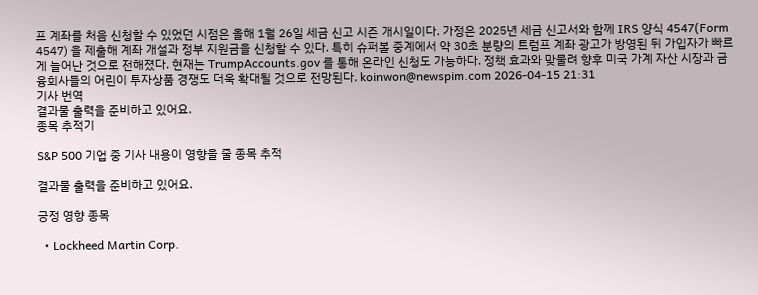프 계좌를 처음 신청할 수 있었던 시점은 올해 1월 26일 세금 신고 시즌 개시일이다. 가정은 2025년 세금 신고서와 함께 IRS 양식 4547(Form 4547) 을 제출해 계좌 개설과 정부 지원금을 신청할 수 있다. 특히 슈퍼볼 중계에서 약 30초 분량의 트럼프 계좌 광고가 방영된 뒤 가입자가 빠르게 늘어난 것으로 전해졌다. 현재는 TrumpAccounts.gov 를 통해 온라인 신청도 가능하다. 정책 효과와 맞물려 향후 미국 가계 자산 시장과 금융회사들의 어린이 투자상품 경쟁도 더욱 확대될 것으로 전망된다. koinwon@newspim.com 2026-04-15 21:31
기사 번역
결과물 출력을 준비하고 있어요.
종목 추적기

S&P 500 기업 중 기사 내용이 영향을 줄 종목 추적

결과물 출력을 준비하고 있어요.

긍정 영향 종목

  • Lockheed Martin Corp.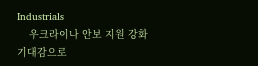Industrials
    우크라이나 안보 지원 강화 기대감으로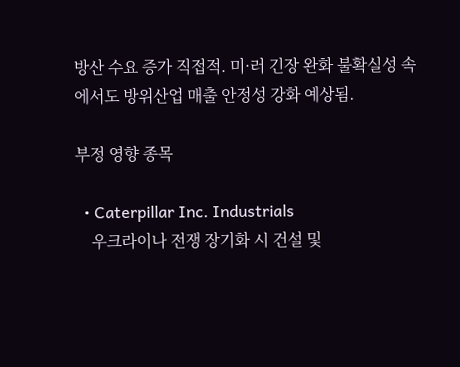방산 수요 증가 직접적. 미·러 긴장 완화 불확실성 속에서도 방위산업 매출 안정성 강화 예상됨.

부정 영향 종목

  • Caterpillar Inc. Industrials
    우크라이나 전쟁 장기화 시 건설 및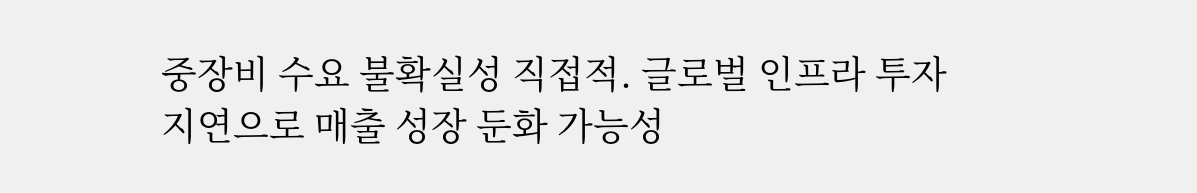중장비 수요 불확실성 직접적. 글로벌 인프라 투자 지연으로 매출 성장 둔화 가능성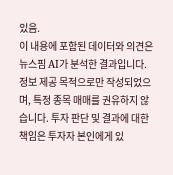있음.
이 내용에 포함된 데이터와 의견은 뉴스핌 AI가 분석한 결과입니다. 정보 제공 목적으로만 작성되었으며, 특정 종목 매매를 권유하지 않습니다. 투자 판단 및 결과에 대한 책임은 투자자 본인에게 있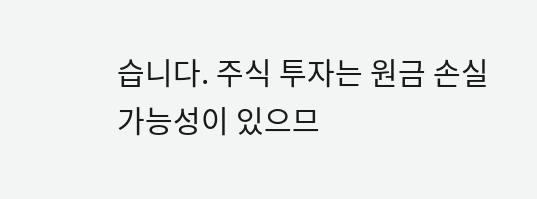습니다. 주식 투자는 원금 손실 가능성이 있으므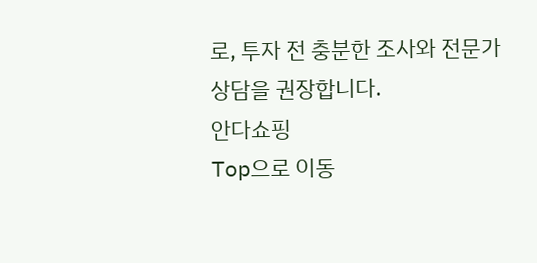로, 투자 전 충분한 조사와 전문가 상담을 권장합니다.
안다쇼핑
Top으로 이동